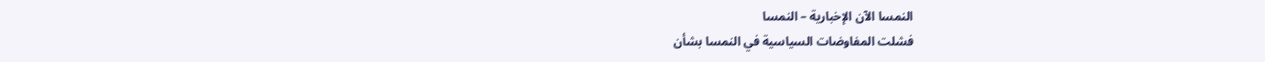النمسا الآن الإخبارية – النمسا
فشلت المفاوضات السياسية في النمسا بشأن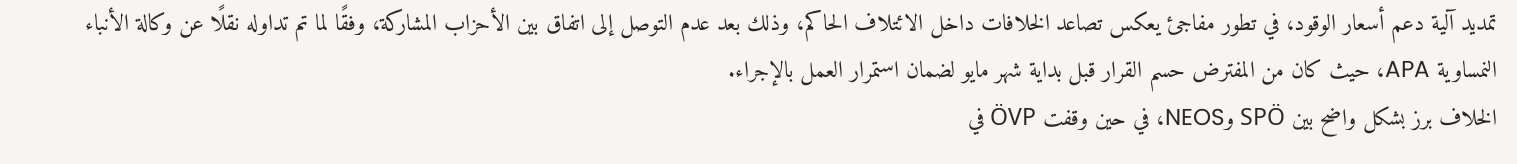تمديد آلية دعم أسعار الوقود، في تطور مفاجئ يعكس تصاعد الخلافات داخل الائتلاف الحاكم، وذلك بعد عدم التوصل إلى اتفاق بين الأحزاب المشاركة، وفقًا لما تم تداوله نقلًا عن وكالة الأنباء النمساوية APA، حيث كان من المفترض حسم القرار قبل بداية شهر مايو لضمان استمرار العمل بالإجراء.
الخلاف برز بشكل واضح بين SPÖ وNEOS، في حين وقفت ÖVP في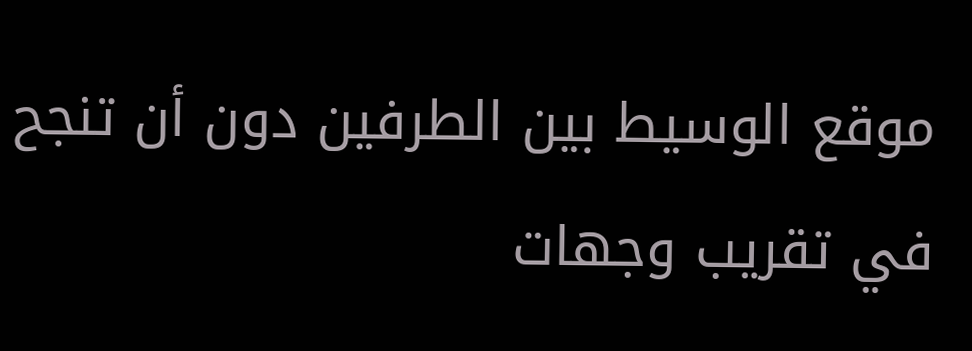موقع الوسيط بين الطرفين دون أن تنجح في تقريب وجهات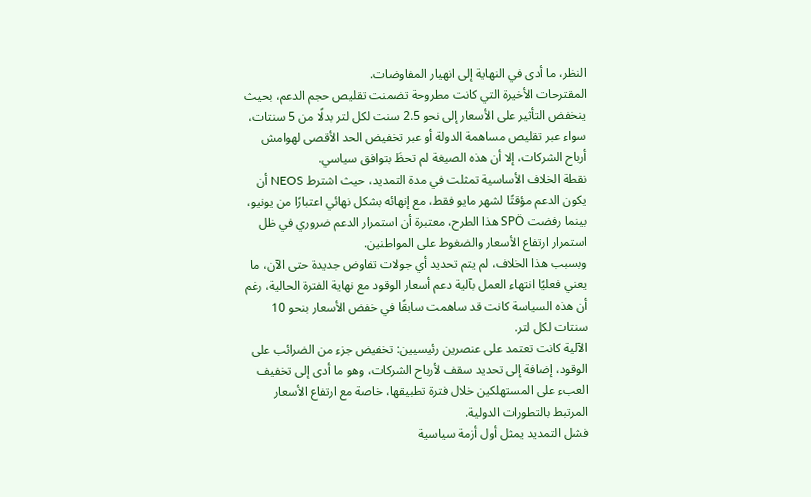النظر، ما أدى في النهاية إلى انهيار المفاوضات.
المقترحات الأخيرة التي كانت مطروحة تضمنت تقليص حجم الدعم، بحيث ينخفض التأثير على الأسعار إلى نحو 2.5 سنت لكل لتر بدلًا من 5 سنتات، سواء عبر تقليص مساهمة الدولة أو عبر تخفيض الحد الأقصى لهوامش أرباح الشركات، إلا أن هذه الصيغة لم تحظَ بتوافق سياسي.
نقطة الخلاف الأساسية تمثلت في مدة التمديد، حيث اشترط NEOS أن يكون الدعم مؤقتًا لشهر مايو فقط، مع إنهائه بشكل نهائي اعتبارًا من يونيو، بينما رفضت SPÖ هذا الطرح، معتبرة أن استمرار الدعم ضروري في ظل استمرار ارتفاع الأسعار والضغوط على المواطنين.
وبسبب هذا الخلاف، لم يتم تحديد أي جولات تفاوض جديدة حتى الآن، ما يعني فعليًا انتهاء العمل بآلية دعم أسعار الوقود مع نهاية الفترة الحالية، رغم أن هذه السياسة كانت قد ساهمت سابقًا في خفض الأسعار بنحو 10 سنتات لكل لتر.
الآلية كانت تعتمد على عنصرين رئيسيين: تخفيض جزء من الضرائب على الوقود، إضافة إلى تحديد سقف لأرباح الشركات، وهو ما أدى إلى تخفيف العبء على المستهلكين خلال فترة تطبيقها، خاصة مع ارتفاع الأسعار المرتبط بالتطورات الدولية.
فشل التمديد يمثل أول أزمة سياسية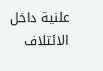علنية داخل الائتلاف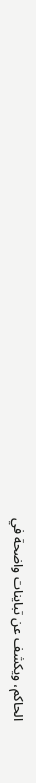الحاكم، ويكشف عن تباينات واضحة في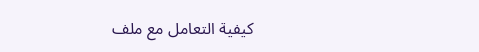كيفية التعامل مع ملف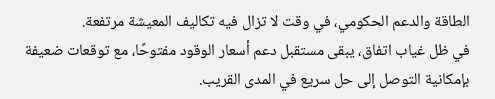الطاقة والدعم الحكومي، في وقت لا تزال فيه تكاليف المعيشة مرتفعة.
في ظل غياب اتفاق، يبقى مستقبل دعم أسعار الوقود مفتوحًا، مع توقعات ضعيفة بإمكانية التوصل إلى حل سريع في المدى القريب.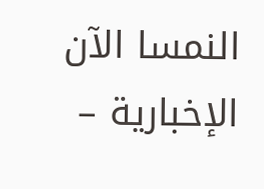النمسا الآن الإخبارية –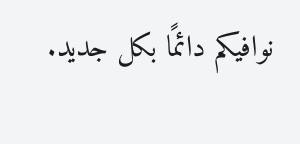نوافيكم دائمًا بكل جديد.